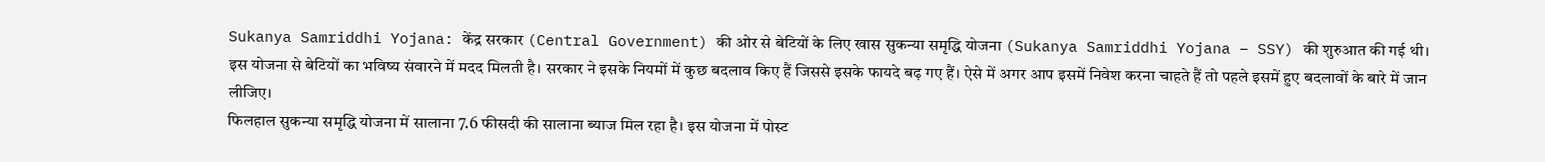Sukanya Samriddhi Yojana: केंद्र सरकार (Central Government) की ओर से बेटियों के लिए खास सुकन्या समृद्धि योजना (Sukanya Samriddhi Yojana – SSY) की शुरुआत की गई थी। इस योजना से बेटियों का भविष्य संवारने में मदद मिलती है। सरकार ने इसके नियमों में कुछ बदलाव किए हैं जिससे इसके फायदे बढ़ गए हैं। ऐसे में अगर आप इसमें निवेश करना चाहते हैं तो पहले इसमें हुए बदलावों के बारे में जान लीजिए।
फिलहाल सुकन्या समृद्धि योजना में सालाना 7.6 फीसदी की सालाना ब्याज मिल रहा है। इस योजना में पोस्ट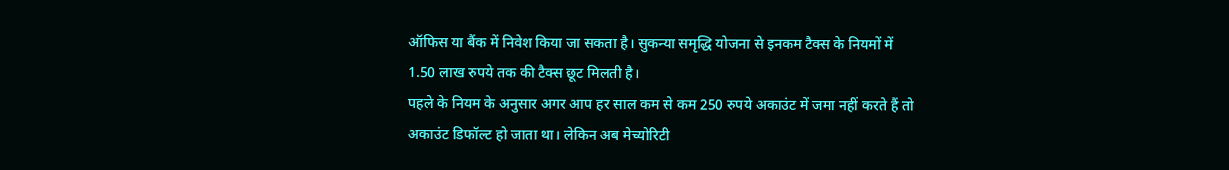ऑफिस या बैंक में निवेश किया जा सकता है। सुकन्या समृद्धि योजना से इनकम टैक्स के नियमों में 1.50 लाख रुपये तक की टैक्स छूट मिलती है।
पहले के नियम के अनुसार अगर आप हर साल कम से कम 250 रुपये अकाउंट में जमा नहीं करते हैं तो अकाउंट डिफॉल्ट हो जाता था। लेकिन अब मेच्योरिटी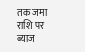तक जमा राशि पर ब्याज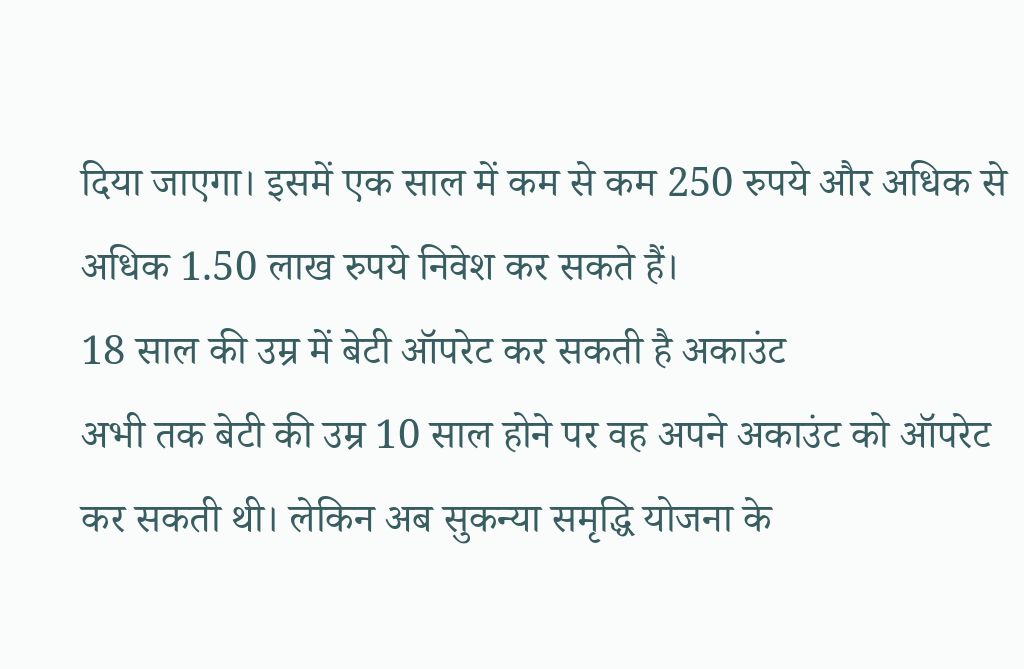दिया जाएगा। इसमें एक साल में कम से कम 250 रुपये और अधिक से अधिक 1.50 लाख रुपये निवेश कर सकते हैं।
18 साल की उम्र में बेटी ऑपरेट कर सकती है अकाउंट
अभी तक बेटी की उम्र 10 साल होने पर वह अपने अकाउंट को ऑपरेट कर सकती थी। लेकिन अब सुकन्या समृद्धि योजना के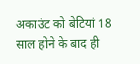अकाउंट को बेटियां 18 साल होने के बाद ही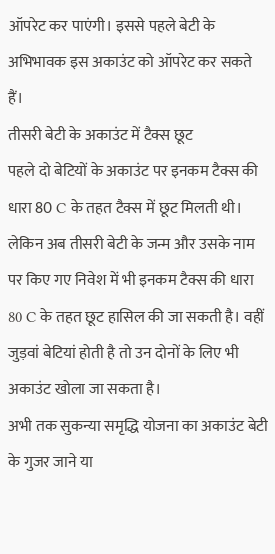ऑपरेट कर पाएंगी। इससे पहले बेटी के अभिभावक इस अकाउंट को ऑपरेट कर सकते हैं।
तीसरी बेटी के अकाउंट में टैक्स छूट
पहले दो बेटियों के अकाउंट पर इनकम टैक्स की धारा 80 C के तहत टैक्स में छूट मिलती थी। लेकिन अब तीसरी बेटी के जन्म और उसके नाम पर किए गए निवेश में भी इनकम टैक्स की धारा 80 C के तहत छूट हासिल की जा सकती है। वहीं जुड़वां बेटियां होती है तो उन दोनों के लिए भी अकाउंट खोला जा सकता है।
अभी तक सुकन्या समृद्धि योजना का अकाउंट बेटी के गुजर जाने या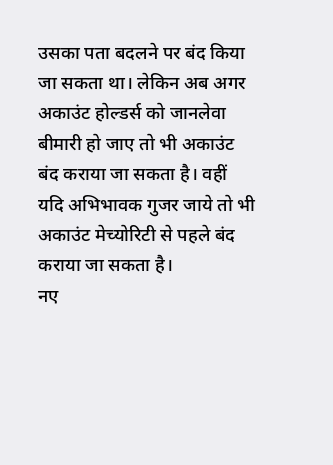उसका पता बदलने पर बंद किया जा सकता था। लेकिन अब अगर अकाउंट होल्डर्स को जानलेवा बीमारी हो जाए तो भी अकाउंट बंद कराया जा सकता है। वहीं यदि अभिभावक गुजर जाये तो भी अकाउंट मेच्योरिटी से पहले बंद कराया जा सकता है।
नए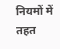नियमों में तहत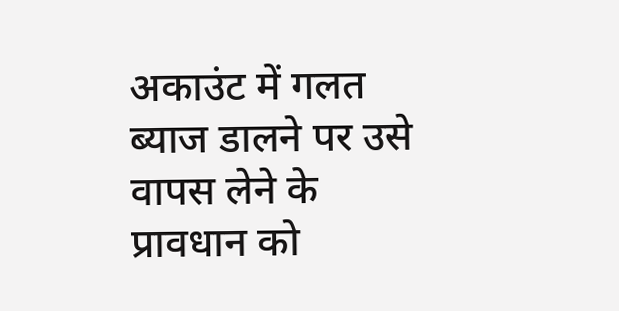अकाउंट में गलत ब्याज डालने पर उसे वापस लेने के प्रावधान को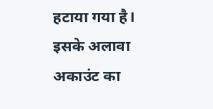हटाया गया है। इसके अलावा अकाउंट का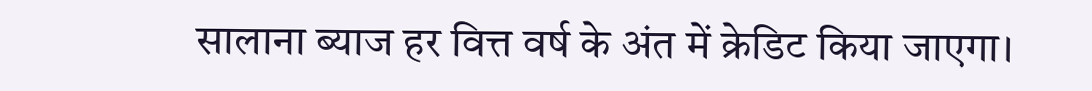सालाना ब्याज हर वित्त वर्ष के अंत में क्रेडिट किया जाएगा।